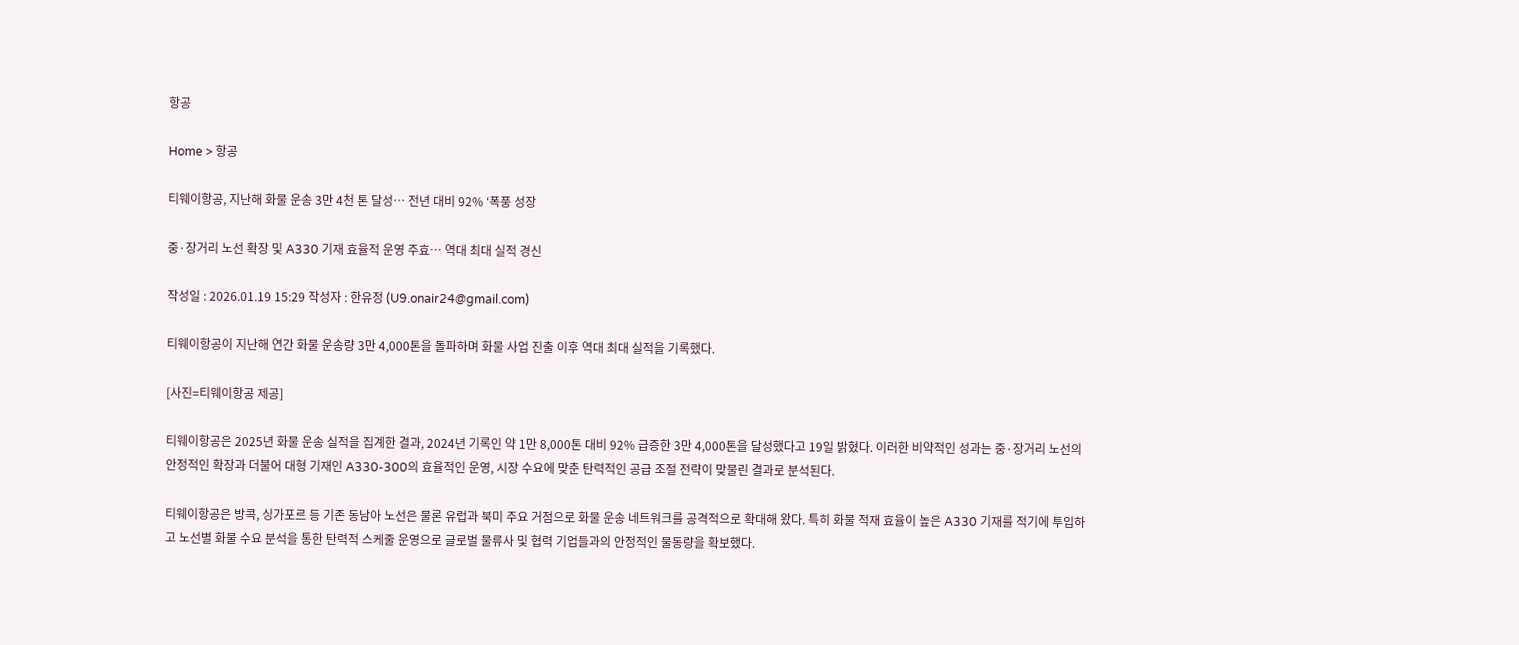항공

Home > 항공

티웨이항공, 지난해 화물 운송 3만 4천 톤 달성… 전년 대비 92% ‘폭풍 성장

중·장거리 노선 확장 및 A330 기재 효율적 운영 주효… 역대 최대 실적 경신

작성일 : 2026.01.19 15:29 작성자 : 한유정 (U9.onair24@gmail.com)

티웨이항공이 지난해 연간 화물 운송량 3만 4,000톤을 돌파하며 화물 사업 진출 이후 역대 최대 실적을 기록했다.

[사진=티웨이항공 제공]

티웨이항공은 2025년 화물 운송 실적을 집계한 결과, 2024년 기록인 약 1만 8,000톤 대비 92% 급증한 3만 4,000톤을 달성했다고 19일 밝혔다. 이러한 비약적인 성과는 중·장거리 노선의 안정적인 확장과 더불어 대형 기재인 A330-300의 효율적인 운영, 시장 수요에 맞춘 탄력적인 공급 조절 전략이 맞물린 결과로 분석된다.

티웨이항공은 방콕, 싱가포르 등 기존 동남아 노선은 물론 유럽과 북미 주요 거점으로 화물 운송 네트워크를 공격적으로 확대해 왔다. 특히 화물 적재 효율이 높은 A330 기재를 적기에 투입하고 노선별 화물 수요 분석을 통한 탄력적 스케줄 운영으로 글로벌 물류사 및 협력 기업들과의 안정적인 물동량을 확보했다.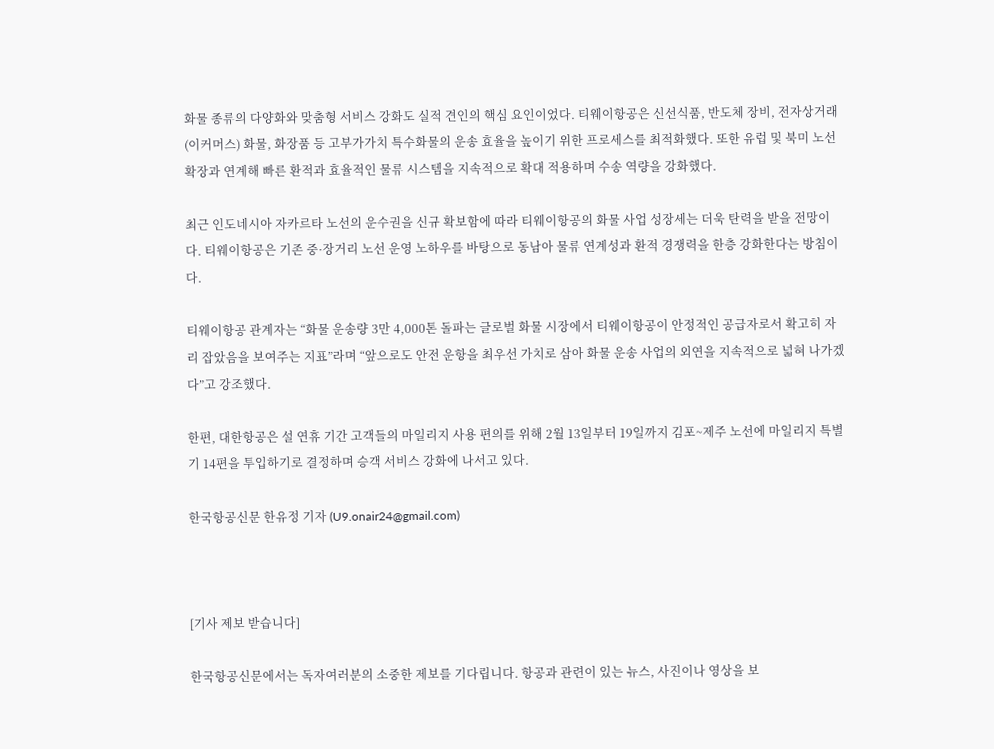화물 종류의 다양화와 맞춤형 서비스 강화도 실적 견인의 핵심 요인이었다. 티웨이항공은 신선식품, 반도체 장비, 전자상거래(이커머스) 화물, 화장품 등 고부가가치 특수화물의 운송 효율을 높이기 위한 프로세스를 최적화했다. 또한 유럽 및 북미 노선 확장과 연계해 빠른 환적과 효율적인 물류 시스템을 지속적으로 확대 적용하며 수송 역량을 강화했다.

최근 인도네시아 자카르타 노선의 운수권을 신규 확보함에 따라 티웨이항공의 화물 사업 성장세는 더욱 탄력을 받을 전망이다. 티웨이항공은 기존 중·장거리 노선 운영 노하우를 바탕으로 동남아 물류 연계성과 환적 경쟁력을 한층 강화한다는 방침이다.

티웨이항공 관계자는 “화물 운송량 3만 4,000톤 돌파는 글로벌 화물 시장에서 티웨이항공이 안정적인 공급자로서 확고히 자리 잡았음을 보여주는 지표”라며 “앞으로도 안전 운항을 최우선 가치로 삼아 화물 운송 사업의 외연을 지속적으로 넓혀 나가겠다”고 강조했다.

한편, 대한항공은 설 연휴 기간 고객들의 마일리지 사용 편의를 위해 2월 13일부터 19일까지 김포~제주 노선에 마일리지 특별기 14편을 투입하기로 결정하며 승객 서비스 강화에 나서고 있다.

한국항공신문 한유정 기자 (U9.onair24@gmail.com)



[기사 제보 받습니다]

한국항공신문에서는 독자여러분의 소중한 제보를 기다립니다. 항공과 관련이 있는 뉴스, 사진이나 영상을 보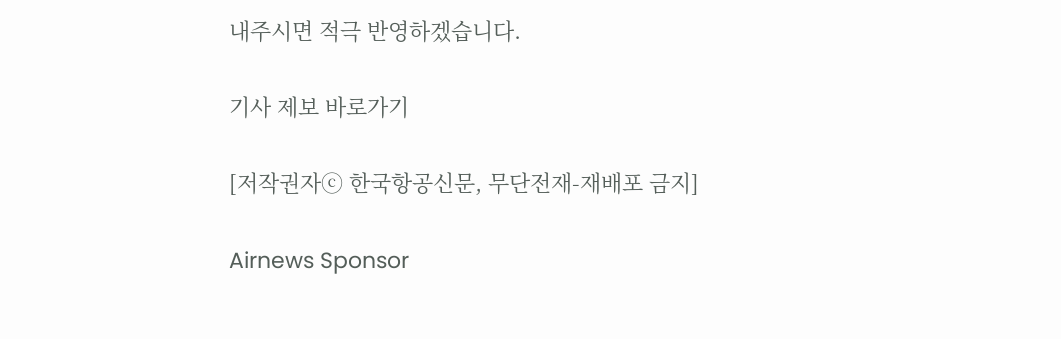내주시면 적극 반영하겠습니다.

기사 제보 바로가기

[저작권자ⓒ 한국항공신문, 무단전재-재배포 금지]

Airnews Sponsor